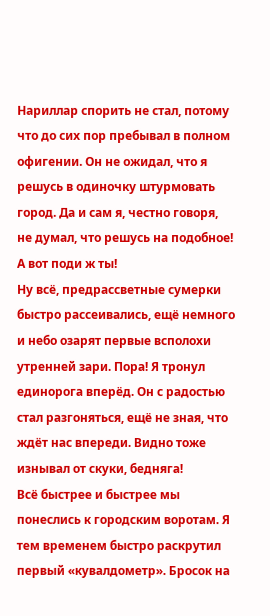Нариллар спорить не стал, потому что до сих пор пребывал в полном офигении. Он не ожидал, что я решусь в одиночку штурмовать город. Да и сам я, честно говоря, не думал, что решусь на подобное! А вот поди ж ты!
Ну всё, предрассветные сумерки быстро рассеивались, ещё немного и небо озарят первые всполохи утренней зари. Пора! Я тронул единорога вперёд. Он с радостью стал разгоняться, ещё не зная, что ждёт нас впереди. Видно тоже изнывал от скуки, бедняга!
Всё быстрее и быстрее мы понеслись к городским воротам. Я тем временем быстро раскрутил первый «кувалдометр». Бросок на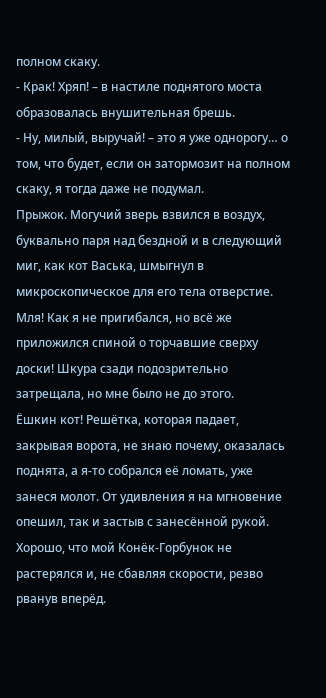полном скаку.
- Крак! Хряп! – в настиле поднятого моста образовалась внушительная брешь.
- Ну, милый, выручай! – это я уже однорогу… о том, что будет, если он затормозит на полном скаку, я тогда даже не подумал.
Прыжок. Могучий зверь взвился в воздух, буквально паря над бездной и в следующий миг, как кот Васька, шмыгнул в микроскопическое для его тела отверстие.
Мля! Как я не пригибался, но всё же приложился спиной о торчавшие сверху доски! Шкура сзади подозрительно затрещала, но мне было не до этого.
Ёшкин кот! Решётка, которая падает, закрывая ворота, не знаю почему, оказалась поднята, а я-то собрался её ломать, уже занеся молот. От удивления я на мгновение опешил, так и застыв с занесённой рукой. Хорошо, что мой Конёк-Горбунок не растерялся и, не сбавляя скорости, резво рванув вперёд.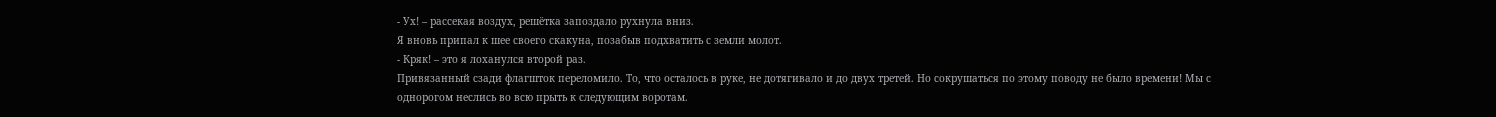- Ух! – рассекая воздух, решётка запоздало рухнула вниз.
Я вновь припал к шее своего скакуна, позабыв подхватить с земли молот.
- Кряк! – это я лоханулся второй раз.
Привязанный сзади флагшток переломило. То, что осталось в руке, не дотягивало и до двух третей. Но сокрушаться по этому поводу не было времени! Мы с однорогом неслись во всю прыть к следующим воротам.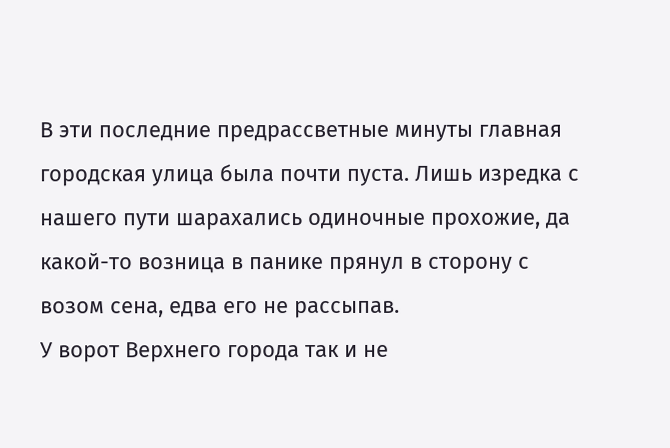В эти последние предрассветные минуты главная городская улица была почти пуста. Лишь изредка с нашего пути шарахались одиночные прохожие, да какой-то возница в панике прянул в сторону с возом сена, едва его не рассыпав.
У ворот Верхнего города так и не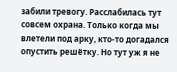забили тревогу. Расслабилась тут совсем охрана. Только когда мы влетели под арку, кто-то догадался опустить решётку. Но тут уж я не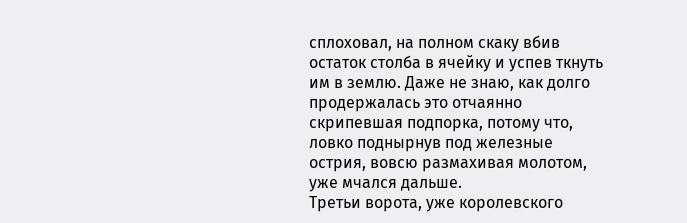сплоховал, на полном скаку вбив остаток столба в ячейку и успев ткнуть им в землю. Даже не знаю, как долго продержалась это отчаянно скрипевшая подпорка, потому что, ловко поднырнув под железные острия, вовсю размахивая молотом, уже мчался дальше.
Третьи ворота, уже королевского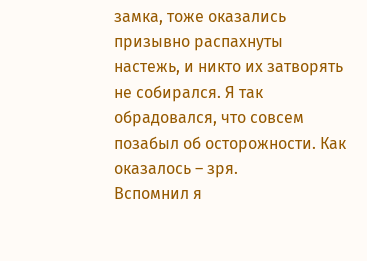замка, тоже оказались призывно распахнуты настежь, и никто их затворять не собирался. Я так обрадовался, что совсем позабыл об осторожности. Как оказалось – зря.
Вспомнил я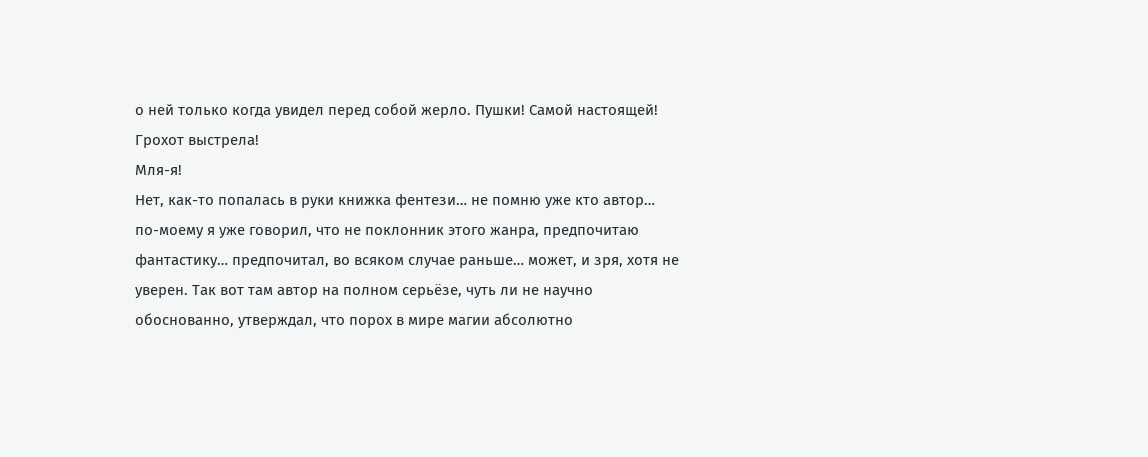о ней только когда увидел перед собой жерло. Пушки! Самой настоящей!
Грохот выстрела!
Мля-я!
Нет, как-то попалась в руки книжка фентези… не помню уже кто автор… по-моему я уже говорил, что не поклонник этого жанра, предпочитаю фантастику… предпочитал, во всяком случае раньше… может, и зря, хотя не уверен. Так вот там автор на полном серьёзе, чуть ли не научно обоснованно, утверждал, что порох в мире магии абсолютно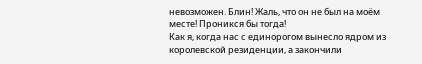невозможен. Блин! Жаль, что он не был на моём месте! Проникся бы тогда!
Как я, когда нас с единорогом вынесло ядром из королевской резиденции, а закончили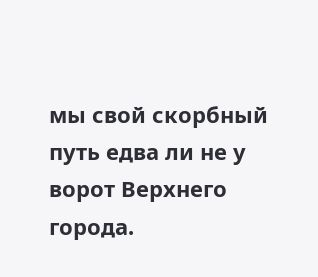мы свой скорбный путь едва ли не у ворот Верхнего города.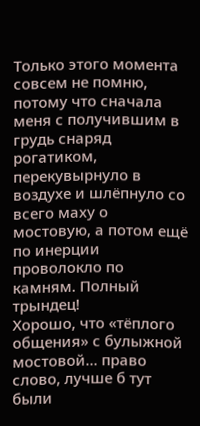Только этого момента совсем не помню, потому что сначала меня с получившим в грудь снаряд рогатиком, перекувырнуло в воздухе и шлёпнуло со всего маху о мостовую, а потом ещё по инерции проволокло по камням. Полный трындец!
Хорошо, что «тёплого общения» с булыжной мостовой… право слово, лучше б тут были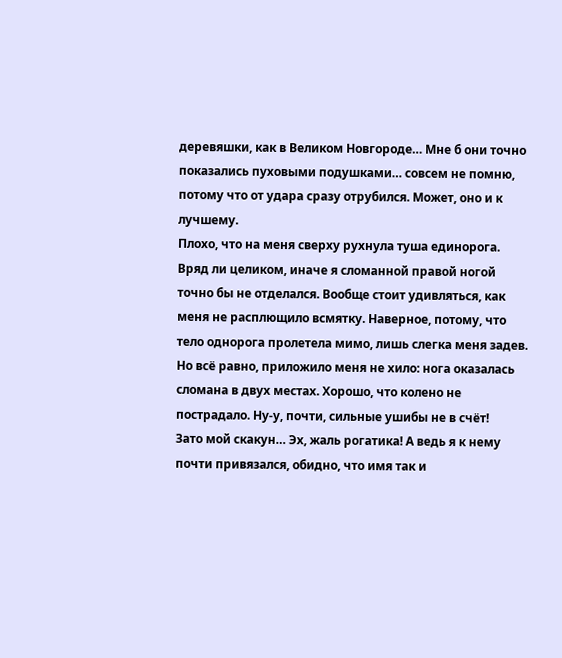деревяшки, как в Великом Новгороде… Мне б они точно показались пуховыми подушками… совсем не помню, потому что от удара сразу отрубился. Может, оно и к лучшему.
Плохо, что на меня сверху рухнула туша единорога. Вряд ли целиком, иначе я сломанной правой ногой точно бы не отделался. Вообще стоит удивляться, как меня не расплющило всмятку. Наверное, потому, что тело однорога пролетела мимо, лишь слегка меня задев. Но всё равно, приложило меня не хило: нога оказалась сломана в двух местах. Хорошо, что колено не пострадало. Ну-у, почти, сильные ушибы не в счёт!
Зато мой скакун… Эх, жаль рогатика! А ведь я к нему почти привязался, обидно, что имя так и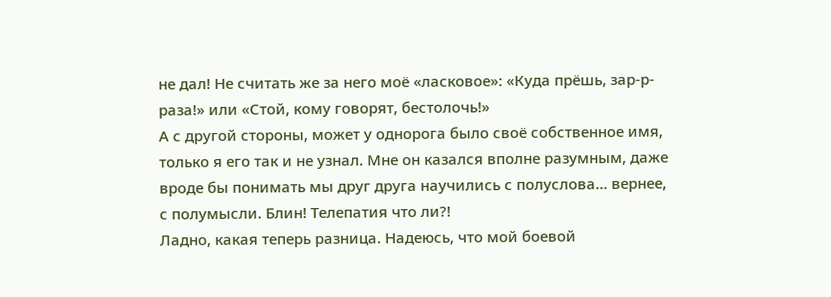не дал! Не считать же за него моё «ласковое»: «Куда прёшь, зар-р-раза!» или «Стой, кому говорят, бестолочь!»
А с другой стороны, может у однорога было своё собственное имя, только я его так и не узнал. Мне он казался вполне разумным, даже вроде бы понимать мы друг друга научились с полуслова… вернее, с полумысли. Блин! Телепатия что ли?!
Ладно, какая теперь разница. Надеюсь, что мой боевой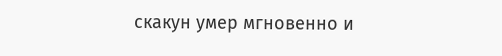скакун умер мгновенно и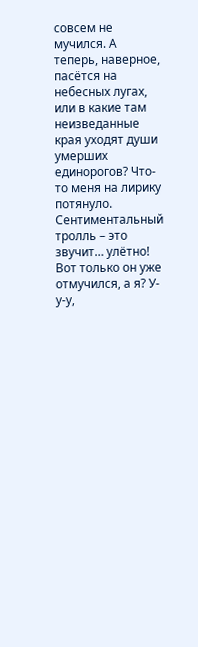совсем не мучился. А теперь, наверное, пасётся на небесных лугах, или в какие там неизведанные края уходят души умерших единорогов? Что-то меня на лирику потянуло. Сентиментальный тролль – это звучит… улётно!
Вот только он уже отмучился, а я? У-у-у,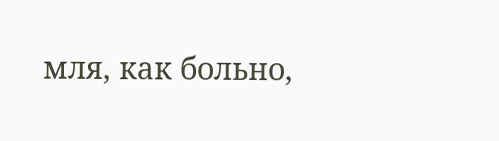мля, как больно,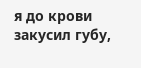я до крови закусил губу,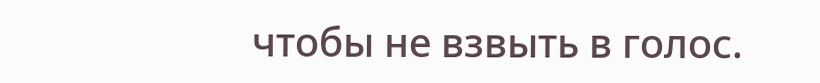чтобы не взвыть в голос.